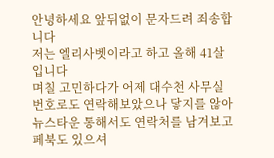안녕하세요 앞뒤없이 문자드려 죄송합니다
저는 엘리사벳이라고 하고 올해 41살입니다
며칠 고민하다가 어제 대수천 사무실 번호로도 연락해보았으나 닿지를 않아
뉴스타운 통해서도 연락처를 남겨보고 페북도 있으셔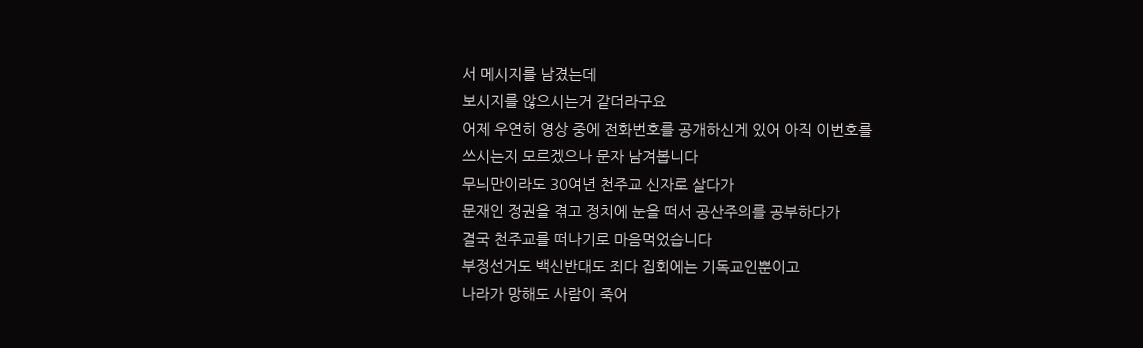서 메시지를 남겼는데
보시지를 않으시는거 같더라구요
어제 우연히 영상 중에 전화번호를 공개하신게 있어 아직 이번호를
쓰시는지 모르겠으나 문자 남겨봅니다
무늬만이라도 30여년 천주교 신자로 살다가
문재인 정권을 겪고 정치에 눈을 떠서 공산주의를 공부하다가
결국 천주교를 떠나기로 마음먹었습니다
부정선거도 백신반대도 죄다 집회에는 기독교인뿐이고
나라가 망해도 사람이 죽어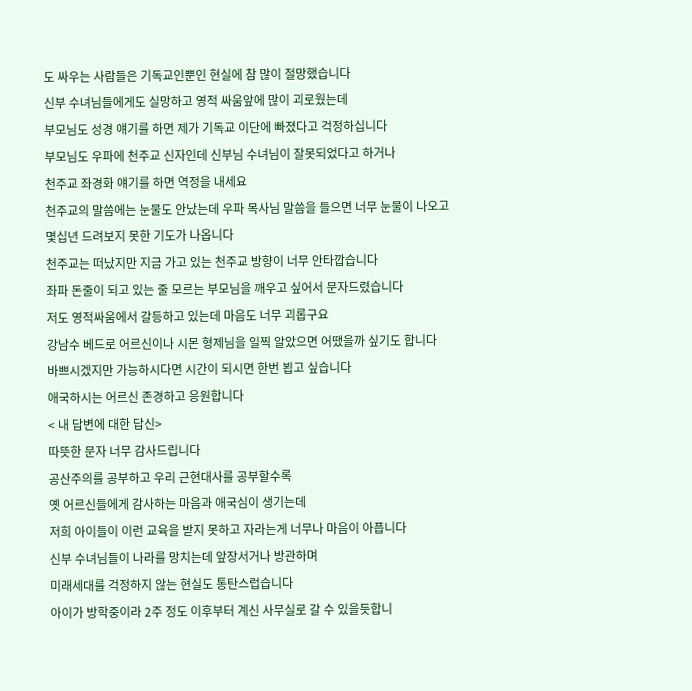도 싸우는 사람들은 기독교인뿐인 현실에 참 많이 절망했습니다
신부 수녀님들에게도 실망하고 영적 싸움앞에 많이 괴로웠는데
부모님도 성경 얘기를 하면 제가 기독교 이단에 빠졌다고 걱정하십니다
부모님도 우파에 천주교 신자인데 신부님 수녀님이 잘못되었다고 하거나
천주교 좌경화 얘기를 하면 역정을 내세요
천주교의 말씀에는 눈물도 안났는데 우파 목사님 말씀을 들으면 너무 눈물이 나오고
몇십년 드려보지 못한 기도가 나옵니다
천주교는 떠났지만 지금 가고 있는 천주교 방향이 너무 안타깝습니다
좌파 돈줄이 되고 있는 줄 모르는 부모님을 깨우고 싶어서 문자드렸습니다
저도 영적싸움에서 갈등하고 있는데 마음도 너무 괴롭구요
강남수 베드로 어르신이나 시몬 형제님을 일찍 알았으면 어땠을까 싶기도 합니다
바쁘시겠지만 가능하시다면 시간이 되시면 한번 뵙고 싶습니다
애국하시는 어르신 존경하고 응원합니다
< 내 답변에 대한 답신>
따뜻한 문자 너무 감사드립니다
공산주의를 공부하고 우리 근현대사를 공부할수록
옛 어르신들에게 감사하는 마음과 애국심이 생기는데
저희 아이들이 이런 교육을 받지 못하고 자라는게 너무나 마음이 아픕니다
신부 수녀님들이 나라를 망치는데 앞장서거나 방관하며
미래세대를 걱정하지 않는 현실도 통탄스럽습니다
아이가 방학중이라 2주 정도 이후부터 계신 사무실로 갈 수 있을듯합니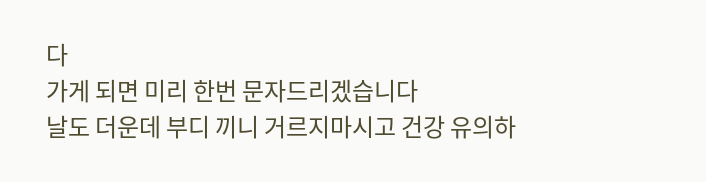다
가게 되면 미리 한번 문자드리겠습니다
날도 더운데 부디 끼니 거르지마시고 건강 유의하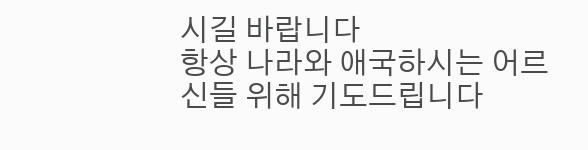시길 바랍니다
항상 나라와 애국하시는 어르신들 위해 기도드립니다